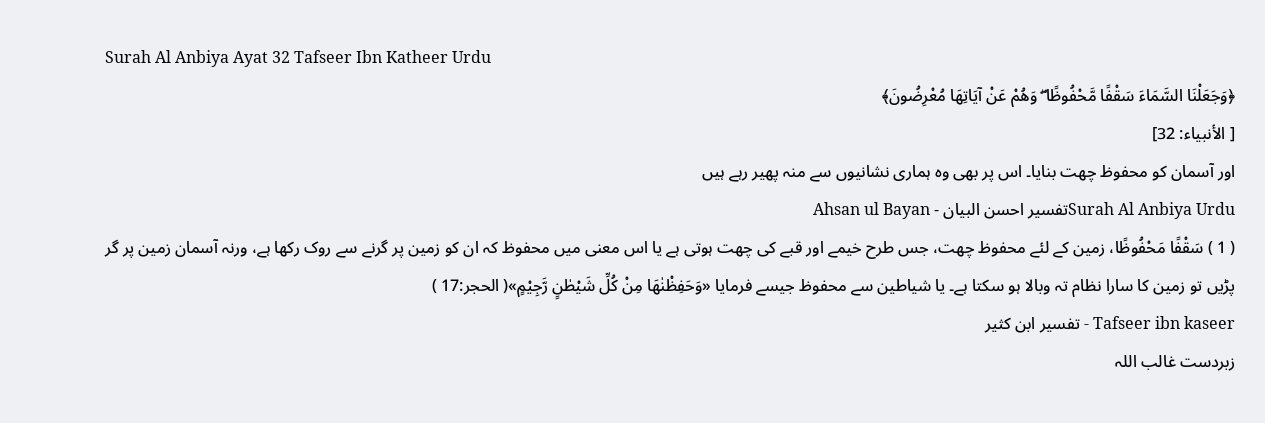Surah Al Anbiya Ayat 32 Tafseer Ibn Katheer Urdu
﴿وَجَعَلْنَا السَّمَاءَ سَقْفًا مَّحْفُوظًا ۖ وَهُمْ عَنْ آيَاتِهَا مُعْرِضُونَ﴾
[ الأنبياء: 32]
اور آسمان کو محفوظ چھت بنایا۔ اس پر بھی وہ ہماری نشانیوں سے منہ پھیر رہے ہیں
Surah Al Anbiya Urduتفسیر احسن البیان - Ahsan ul Bayan
( 1 ) سَقْفًا مَحْفُوظًا، زمین کے لئے محفوظ چھت، جس طرح خیمے اور قبے کی چھت ہوتی ہے یا اس معنی میں محفوظ کہ ان کو زمین پر گرنے سے روک رکھا ہے، ورنہ آسمان زمین پر گر پڑیں تو زمین کا سارا نظام تہ وبالا ہو سکتا ہے۔ یا شیاطین سے محفوظ جیسے فرمایا «وَحَفِظْنٰهَا مِنْ كُلِّ شَيْطٰنٍ رَّجِيْمٍ»( الحجر:17 )
Tafseer ibn kaseer - تفسیر ابن کثیر
زبردست غالب اللہ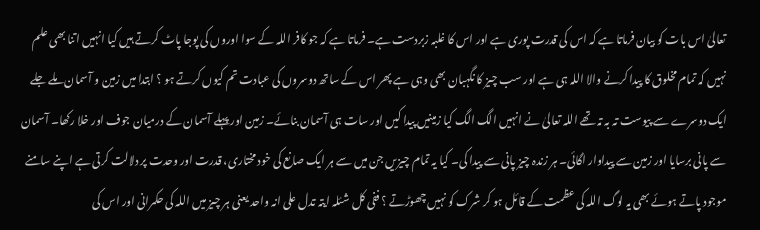تعالیٰ اس بات کو بیان فرماتا ہے کہ اس کی قدرت پوری ہے اور اس کا غلبہ زبردست ہے۔ فرماتا ہے کہ جو کافر اللہ کے سوا اوروں کی پوجا پاٹ کرتے ہیں کیا انہیں اتنا بھی علم نہیں کہ تمام مخلوق کا پیدا کرنے والا اللہ ہی ہے اور سب چیز کا نگہبان بھی وہی ہے پھر اس کے ساتھ دوسروں کی عبادت تم کیوں کرتے ہو ؟ ابتدا میں زمین و آسمان ملے جلے ایک دوسرے سے پیوست تہ بہ تہ تھے اللہ تعالیٰ نے انہیں الگ الگ کیا زمینیں پیدا کیں اور سات ہی آسمان بنائے۔ زمین اور پہلے آسمان کے درمیان جوف اور خلا رکھا۔ آسمان سے پانی برسایا اور زمین سے پیداوار اگائی۔ ہر زندہ چیز پانی سے پیدا کی۔ کیا یہ تمام چیزیں جن میں سے ہر ایک صانع کی خود مختاری، قدرت اور وحدت پر دلالت کرتی ہے اپنے سامنے موجود پاتے ہوئے بھی یہ لوگ اللہ کی عظمت کے قائل ہو کر شرک کو نہیں چھوڑتے ؟ ففی کل شئلہ ایتہ تدل علی انہ واحد یعنی ہر چیز میں اللہ کی حکمرانی اور اس کی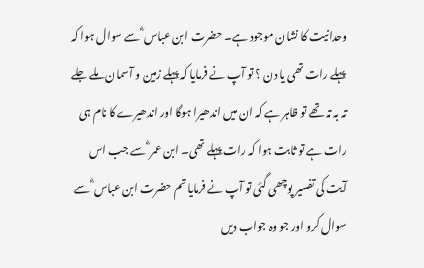وحدانیت کا نشان موجود ہے۔ حضرت ابن عباس ؓ سے سوال ہوا کہ پہلے رات تھی یا دن ؟ تو آپ نے فرمایا کہ پہلے زمین و آسمان ملے جلے تہ بہ تہ تھے تو ظاہر ہے کہ ان میں اندھیرا ہوگا اور اندھیرے کا نام ہی رات ہے تو ثابت ہوا کہ رات پہلے تھی۔ ابن عمر ؓ سے جب اس آیت کی تفسیر پوچھی گئی تو آپ نے فرمایا تم حضرت ابن عباس ؓ سے سوال کرو اور جو وہ جواب دیں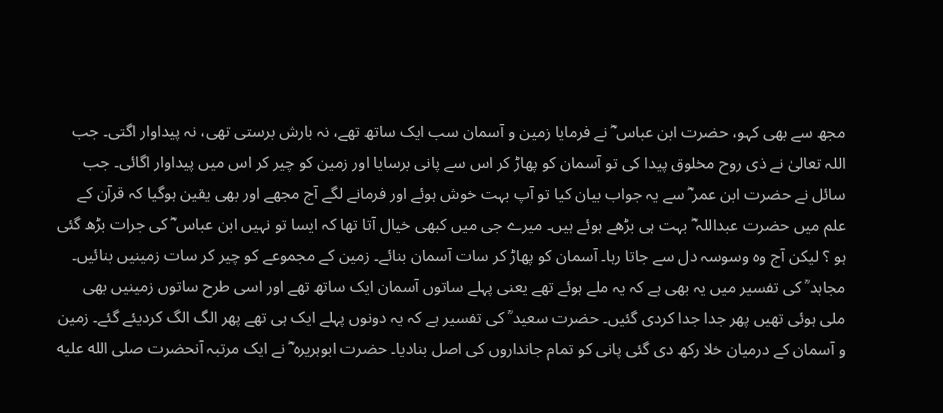مجھ سے بھی کہو، حضرت ابن عباس ؓ نے فرمایا زمین و آسمان سب ایک ساتھ تھے، نہ بارش برستی تھی، نہ پیداوار اگتی۔ جب اللہ تعالیٰ نے ذی روح مخلوق پیدا کی تو آسمان کو پھاڑ کر اس سے پانی برسایا اور زمین کو چیر کر اس میں پیداوار اگائی۔ جب سائل نے حضرت ابن عمر ؓ سے یہ جواب بیان کیا تو آپ بہت خوش ہوئے اور فرمانے لگے آج مجھے اور بھی یقین ہوگیا کہ قرآن کے علم میں حضرت عبداللہ ؓ بہت ہی بڑھے ہوئے ہیں۔ میرے جی میں کبھی خیال آتا تھا کہ ایسا تو نہیں ابن عباس ؓ کی جرات بڑھ گئی ہو ؟ لیکن آج وہ وسوسہ دل سے جاتا رہا۔ آسمان کو پھاڑ کر سات آسمان بنائے۔ زمین کے مجموعے کو چیر کر سات زمینیں بنائیں۔ مجاہد ؒ کی تفسیر میں یہ بھی ہے کہ یہ ملے ہوئے تھے یعنی پہلے ساتوں آسمان ایک ساتھ تھے اور اسی طرح ساتوں زمینیں بھی ملی ہوئی تھیں پھر جدا جدا کردی گئیں۔ حضرت سعید ؒ کی تفسیر ہے کہ یہ دونوں پہلے ایک ہی تھے پھر الگ الگ کردیئے گئے۔ زمین و آسمان کے درمیان خلا رکھ دی گئی پانی کو تمام جانداروں کی اصل بنادیا۔ حضرت ابوہریرہ ؓ نے ایک مرتبہ آنحضرت صلى الله عليه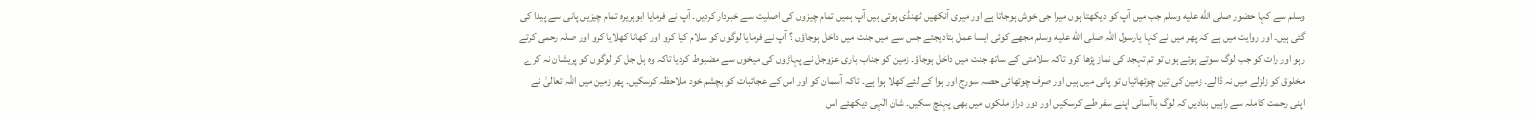وسلم سے کہا حضور صلى الله عليه وسلم جب میں آپ کو دیکھتا ہوں میرا جی خوش ہوجاتا ہے اور میری آنکھیں ٹھنڈی ہوتی ہیں آپ ہمیں تمام چیزوں کی اصلیت سے خبردار کردیں۔ آپ نے فرمایا ابوہریرہ تمام چیزیں پانی سے پیدا کی گئی ہیں۔ اور روایت میں ہے کہ پھر میں نے کہا یارسول اللہ صلى الله عليه وسلم مجھے کوئی ایسا عمل بتادیجئے جس سے میں جنت میں داخل ہوجاؤں ؟ آپ نے فرمایا لوگوں کو سلام کیا کرو اور کھانا کھلایا کرو اور صلہ رحمی کرتے رہو اور رات کو جب لوگ سوتے ہوئے ہوں تو تم تہجد کی نماز پڑھا کرو تاکہ سلامتی کے ساتھ جنت میں داخل ہوجاؤ۔ زمین کو جناب باری عزوجل نے پہاڑوں کی میخوں سے مضبوط کردیا تاکہ وہ ہل جل کر لوگوں کو پریشان نہ کرے مخلوق کو زلزلے میں نہ ڈالے۔ زمین کی تین چوتھائیاں تو پانی میں ہیں اور صرف چوتھائی حصہ سورج اور ہوا کے لئے کھلا ہوا ہے۔ تاکہ آسمان کو اور اس کے عجائبات کو بچشم خود ملاحظہ کرسکیں۔ پھر زمین میں اللہ تعالیٰ نے اپنی رحمت کاملہ سے راہیں بنادیں کہ لوگ باآسانی اپنے سفر طے کرسکیں اور دور دراز ملکوں میں بھی پہنچ سکیں۔ شان الٰہی دیکھئے اس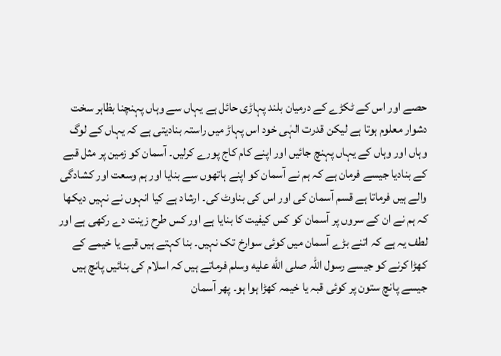حصے اور اس کے ٹکڑے کے درمیان بلند پہاڑی حائل ہے یہاں سے وہاں پہنچنا بظاہر سخت دشوار معلوم ہوتا ہے لیکن قدرت الہٰی خود اس پہاڑ میں راستہ بنادیتی ہے کہ یہاں کے لوگ وہاں اور وہاں کے یہاں پہنچ جائیں اور اپنے کام کاج پورے کرلیں۔ آسمان کو زمین پر مثل قبے کے بنادیا جیسے فرمان ہے کہ ہم نے آسمان کو اپنے ہاتھوں سے بنایا اور ہم وسعت اور کشادگی والے ہیں فرماتا ہے قسم آسمان کی اور اس کی بناوٹ کی۔ ارشاد ہے کیا انہوں نے نہیں دیکھا کہ ہم نے ان کے سروں پر آسمان کو کس کیفیت کا بنایا ہے اور کس طرح زینت دے رکھی ہے اور لطف یہ ہے کہ اتنے بڑے آسمان میں کوئی سوارخ تک نہیں۔ بنا کہتے ہیں قبے یا خیمے کے کھڑا کرنے کو جیسے رسول اللہ صلى الله عليه وسلم فرماتے ہیں کہ اسلام کی بنائیں پانچ ہیں جیسے پانچ ستون پر کوئی قبہ یا خیمہ کھڑا ہوا ہو۔ پھر آسمان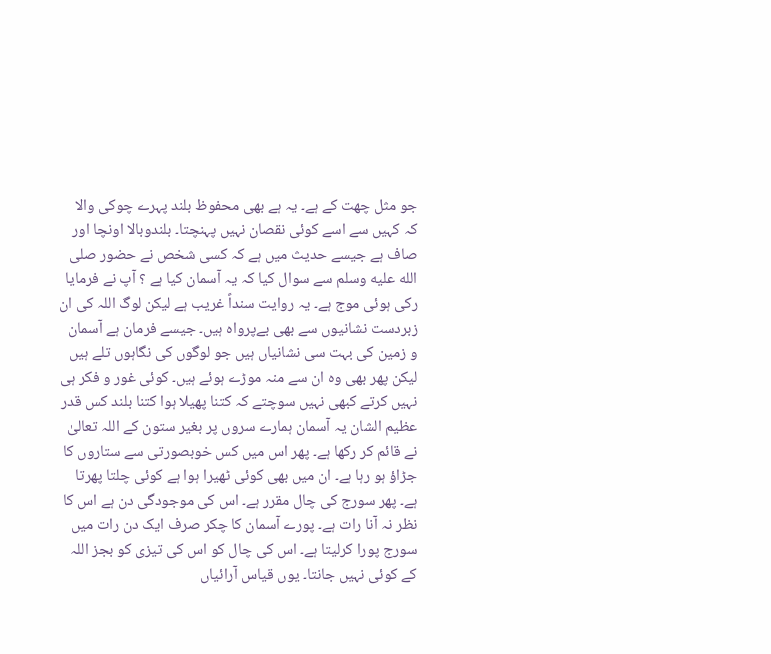جو مثل چھت کے ہے۔ یہ ہے بھی محفوظ بلند پہرے چوکی والا کہ کہیں سے اسے کوئی نقصان نہیں پہنچتا۔ بلندوبالا اونچا اور صاف ہے جیسے حدیث میں ہے کہ کسی شخص نے حضور صلى الله عليه وسلم سے سوال کیا کہ یہ آسمان کیا ہے ؟ آپ نے فرمایا رکی ہوئی موج ہے۔ یہ روایت سنداً غریب ہے لیکن لوگ اللہ کی ان زبردست نشانیوں سے بھی بےپرواہ ہیں۔ جیسے فرمان ہے آسمان و زمین کی بہت سی نشانیاں ہیں جو لوگوں کی نگاہوں تلے ہیں لیکن پھر بھی وہ ان سے منہ موڑے ہوئے ہیں۔ کوئی غور و فکر ہی نہیں کرتے کبھی نہیں سوچتے کہ کتنا پھیلا ہوا کتنا بلند کس قدر عظیم الشان یہ آسمان ہمارے سروں پر بغیر ستون کے اللہ تعالیٰ نے قائم کر رکھا ہے۔ پھر اس میں کس خوبصورتی سے ستاروں کا جڑاؤ ہو رہا ہے۔ ان میں بھی کوئی ٹھیرا ہوا ہے کوئی چلتا پھرتا ہے۔ پھر سورج کی چال مقرر ہے۔ اس کی موجودگی دن ہے اس کا نظر نہ آنا رات ہے۔ پورے آسمان کا چکر صرف ایک دن رات میں سورج پورا کرلیتا ہے۔ اس کی چال کو اس کی تیزی کو بجز اللہ کے کوئی نہیں جانتا۔ یوں قیاس آرائیاں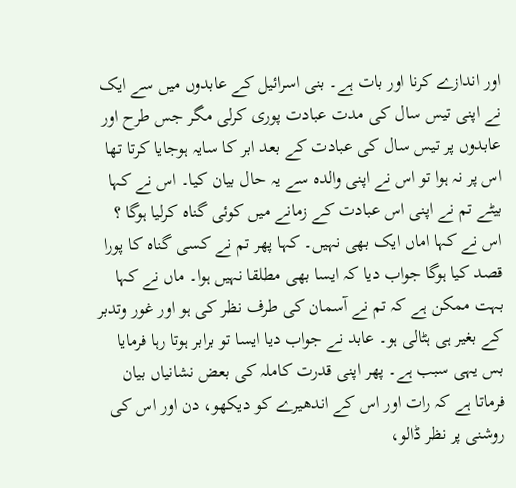اور اندازے کرنا اور بات ہے۔ بنی اسرائیل کے عابدوں میں سے ایک نے اپنی تیس سال کی مدت عبادت پوری کرلی مگر جس طرح اور عابدوں پر تیس سال کی عبادت کے بعد ابر کا سایہ ہوجایا کرتا تھا اس پر نہ ہوا تو اس نے اپنی والدہ سے یہ حال بیان کیا۔ اس نے کہا بیٹے تم نے اپنی اس عبادت کے زمانے میں کوئی گناہ کرلیا ہوگا ؟ اس نے کہا اماں ایک بھی نہیں۔ کہا پھر تم نے کسی گناہ کا پورا قصد کیا ہوگا جواب دیا کہ ایسا بھی مطلقا نہیں ہوا۔ ماں نے کہا بہت ممکن ہے کہ تم نے آسمان کی طرف نظر کی ہو اور غور وتدبر کے بغیر ہی ہٹالی ہو۔ عابد نے جواب دیا ایسا تو برابر ہوتا رہا فرمایا بس یہی سبب ہے۔ پھر اپنی قدرت کاملہ کی بعض نشانیاں بیان فرماتا ہے کہ رات اور اس کے اندھیرے کو دیکھو، دن اور اس کی روشنی پر نظر ڈالو،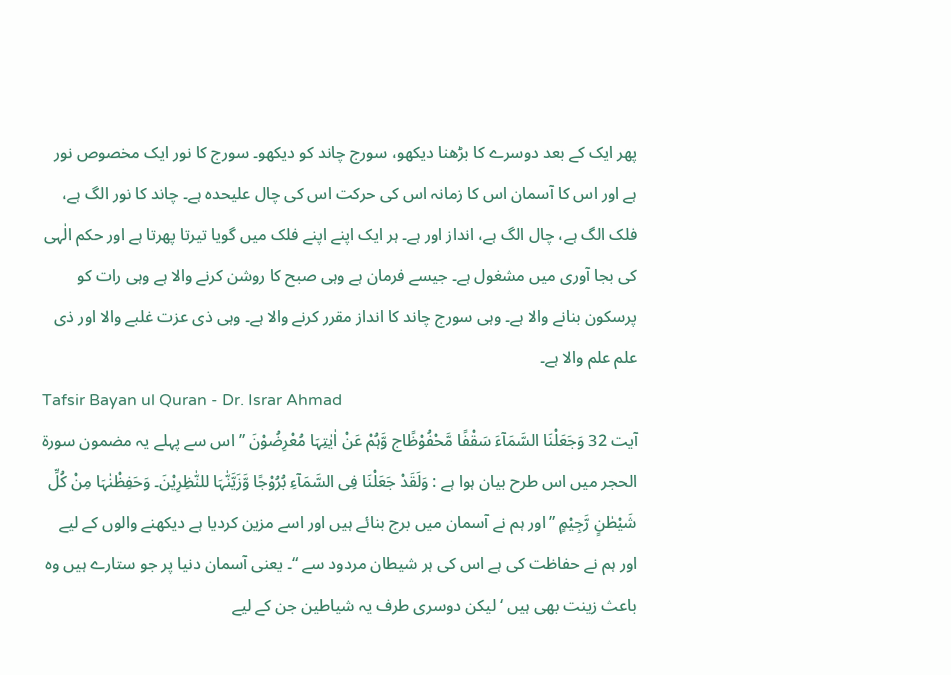پھر ایک کے بعد دوسرے کا بڑھنا دیکھو، سورج چاند کو دیکھو۔ سورج کا نور ایک مخصوص نور ہے اور اس کا آسمان اس کا زمانہ اس کی حرکت اس کی چال علیحدہ ہے۔ چاند کا نور الگ ہے، فلک الگ ہے، چال الگ ہے، انداز اور ہے۔ ہر ایک اپنے اپنے فلک میں گویا تیرتا پھرتا ہے اور حکم الٰہی کی بجا آوری میں مشغول ہے۔ جیسے فرمان ہے وہی صبح کا روشن کرنے والا ہے وہی رات کو پرسکون بنانے والا ہے۔ وہی سورج چاند کا انداز مقرر کرنے والا ہے۔ وہی ذی عزت غلبے والا اور ذی علم علم والا ہے۔
Tafsir Bayan ul Quran - Dr. Israr Ahmad
آیت 32 وَجَعَلْنَا السَّمَآءَ سَقْفًا مَّحْفُوْظًاج وَّہُمْ عَنْ اٰیٰتِہَا مُعْرِضُوْنَ ” اس سے پہلے یہ مضمون سورة الحجر میں اس طرح بیان ہوا ہے : وَلَقَدْ جَعَلْنَا فِی السَّمَآءِ بُرُوْجًا وَّزَیَّنّٰہَا للنّٰظِرِیْنَ۔ وَحَفِظْنٰہَا مِنْ کُلِّ شَیْطٰنٍ رَّجِیْمٍ ”اور ہم نے آسمان میں برج بنائے ہیں اور اسے مزین کردیا ہے دیکھنے والوں کے لیے اور ہم نے حفاظت کی ہے اس کی ہر شیطان مردود سے “۔ یعنی آسمان دنیا پر جو ستارے ہیں وہ باعث زینت بھی ہیں ‘ لیکن دوسری طرف یہ شیاطین جن کے لیے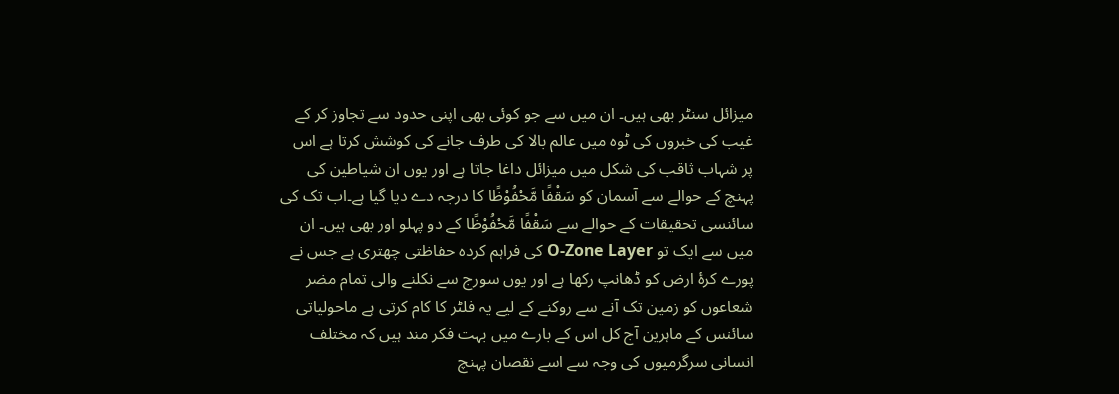میزائل سنٹر بھی ہیں۔ ان میں سے جو کوئی بھی اپنی حدود سے تجاوز کر کے غیب کی خبروں کی ٹوہ میں عالم بالا کی طرف جانے کی کوشش کرتا ہے اس پر شہاب ثاقب کی شکل میں میزائل داغا جاتا ہے اور یوں ان شیاطین کی پہنچ کے حوالے سے آسمان کو سَقْفًا مَّحْفُوْظًا کا درجہ دے دیا گیا ہے۔اب تک کی سائنسی تحقیقات کے حوالے سے سَقْفًا مَّحْفُوْظًا کے دو پہلو اور بھی ہیں۔ ان میں سے ایک تو O-Zone Layer کی فراہم کردہ حفاظتی چھتری ہے جس نے پورے کرۂ ارض کو ڈھانپ رکھا ہے اور یوں سورج سے نکلنے والی تمام مضر شعاعوں کو زمین تک آنے سے روکنے کے لیے یہ فلٹر کا کام کرتی ہے ماحولیاتی سائنس کے ماہرین آج کل اس کے بارے میں بہت فکر مند ہیں کہ مختلف انسانی سرگرمیوں کی وجہ سے اسے نقصان پہنچ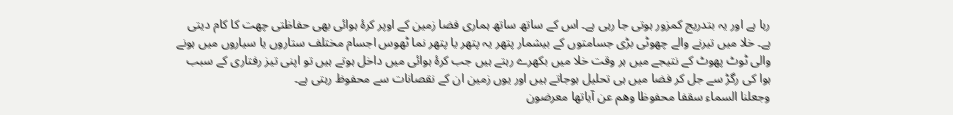رہا ہے اور یہ بتدریج کمزور ہوتی جا رہی ہے۔ اس کے ساتھ ساتھ ہماری فضا زمین کے اوپر کرۂ ہوائی بھی حفاظتی چھت کا کام دیتی ہے۔ خلا میں تیرنے والے چھوٹی بڑی جسامتوں کے بیشمار پتھر یہ پتھر یا پتھر نما ٹھوس اجسام مختلف ستاروں یا سیاروں میں ہونے والی ٹوٹ پھوٹ کے نتیجے میں ہر وقت خلا میں بکھرے رہتے ہیں جب کرۂ ہوائی میں داخل ہوتے ہیں تو اپنی تیز رفتاری کے سبب ہوا کی رگڑ سے جل کر فضا میں ہی تحلیل ہوجاتے ہیں اور یوں زمین ان کے نقصانات سے محفوظ رہتی ہے۔
وجعلنا السماء سقفا محفوظا وهم عن آياتها معرضون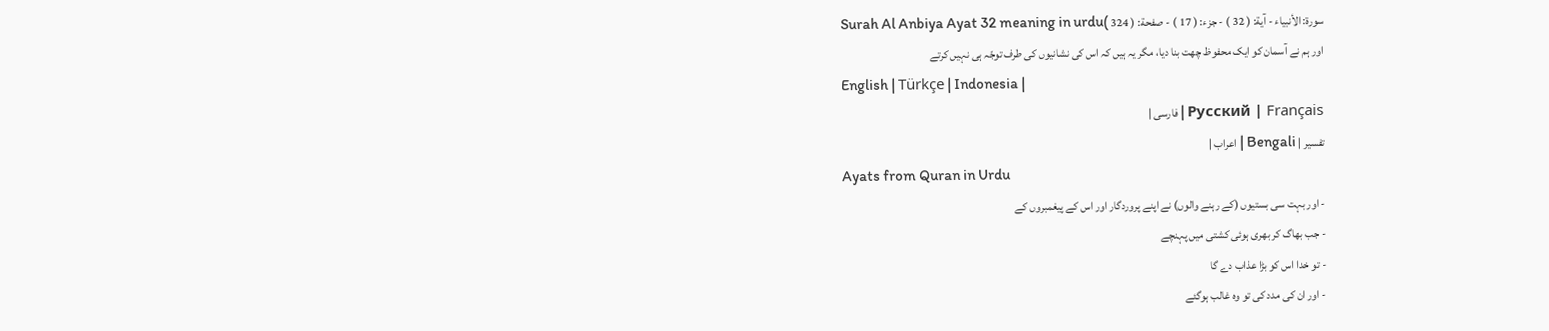سورة: الأنبياء - آية: ( 32 ) - جزء: ( 17 ) - صفحة: ( 324 )Surah Al Anbiya Ayat 32 meaning in urdu
اور ہم نے آسمان کو ایک محفوظ چھت بنا دیا، مگر یہ ہیں کہ اس کی نشانیوں کی طرف توجّہ ہی نہیں کرتے
English | Türkçe | Indonesia |
Русский | Français | فارسی |
تفسير | Bengali | اعراب |
Ayats from Quran in Urdu
- اور بہت سی بستیوں (کے رہنے والوں) نے اپنے پروردگار اور اس کے پیغمبروں کے
- جب بھاگ کر بھری ہوئی کشتی میں پہنچے
- تو خدا اس کو بڑا عذاب دے گا
- اور ان کی مدد کی تو وہ غالب ہوگئے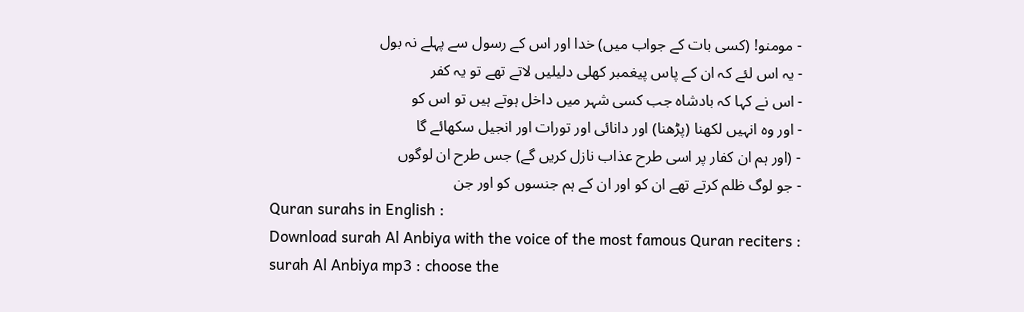- مومنو! (کسی بات کے جواب میں) خدا اور اس کے رسول سے پہلے نہ بول
- یہ اس لئے کہ ان کے پاس پیغمبر کھلی دلیلیں لاتے تھے تو یہ کفر
- اس نے کہا کہ بادشاہ جب کسی شہر میں داخل ہوتے ہیں تو اس کو
- اور وہ انہیں لکھنا (پڑھنا) اور دانائی اور تورات اور انجیل سکھائے گا
- (اور ہم ان کفار پر اسی طرح عذاب نازل کریں گے) جس طرح ان لوگوں
- جو لوگ ظلم کرتے تھے ان کو اور ان کے ہم جنسوں کو اور جن
Quran surahs in English :
Download surah Al Anbiya with the voice of the most famous Quran reciters :
surah Al Anbiya mp3 : choose the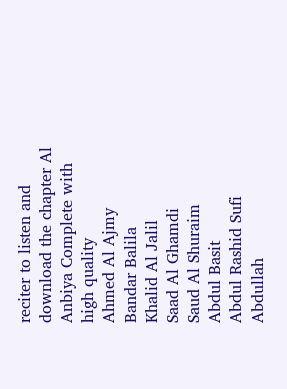reciter to listen and download the chapter Al Anbiya Complete with high quality
Ahmed Al Ajmy
Bandar Balila
Khalid Al Jalil
Saad Al Ghamdi
Saud Al Shuraim
Abdul Basit
Abdul Rashid Sufi
Abdullah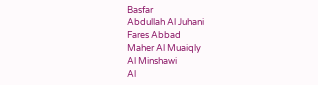Basfar
Abdullah Al Juhani
Fares Abbad
Maher Al Muaiqly
Al Minshawi
Al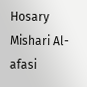Hosary
Mishari Al-afasi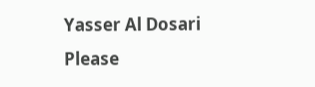Yasser Al Dosari
Please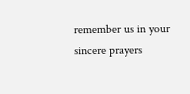remember us in your sincere prayers